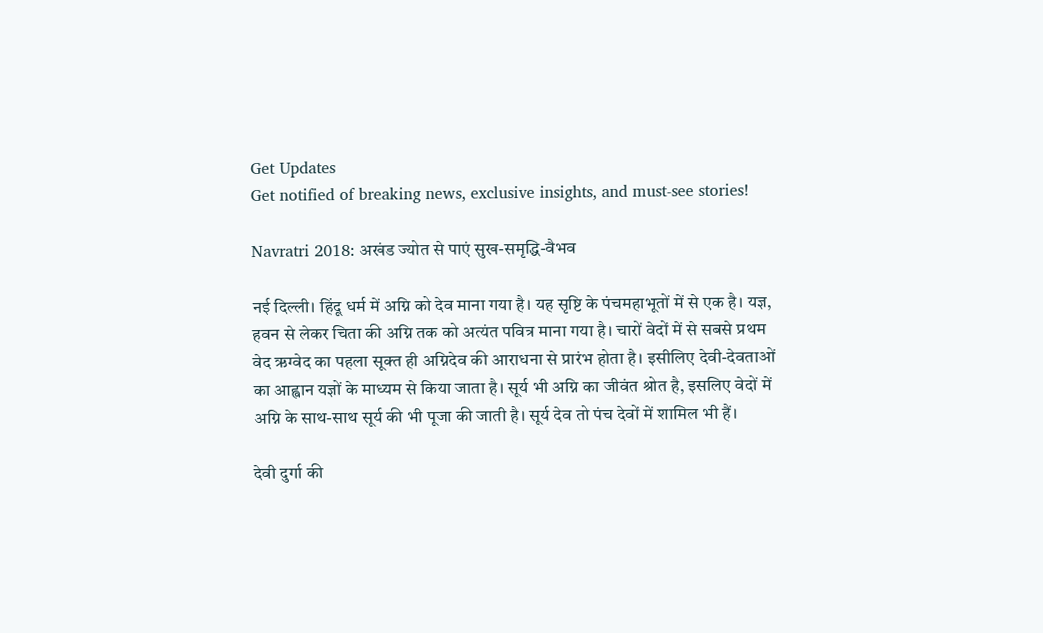Get Updates
Get notified of breaking news, exclusive insights, and must-see stories!

Navratri 2018: अखंड ज्योत से पाएं सुख-समृद्धि-वैभव

नई दिल्ली। हिंदू धर्म में अग्नि को देव माना गया है। यह सृष्टि के पंचमहाभूतों में से एक है। यज्ञ, हवन से लेकर चिता की अग्नि तक को अत्यंत पवित्र माना गया है। चारों वेदों में से सबसे प्रथम वेद ऋग्वेद का पहला सूक्त ही अग्निदेव की आराधना से प्रारंभ होता है। इसीलिए देवी-देवताओं का आह्वान यज्ञों के माध्यम से किया जाता है। सूर्य भी अग्नि का जीवंत श्रोत है, इसलिए वेदों में अग्नि के साथ-साथ सूर्य की भी पूजा की जाती है। सूर्य देव तो पंच देवों में शामिल भी हैं।

देवी दुर्गा की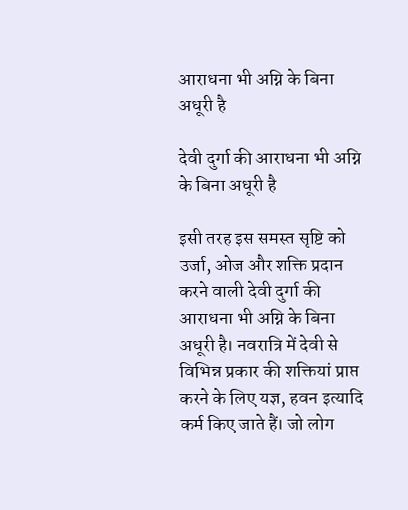आराधना भी अग्नि के बिना अधूरी है

देवी दुर्गा की आराधना भी अग्नि के बिना अधूरी है

इसी तरह इस समस्त सृष्टि को उर्जा, ओज और शक्ति प्रदान करने वाली देवी दुर्गा की आराधना भी अग्नि के बिना अधूरी है। नवरात्रि में देवी से विभिन्न प्रकार की शक्तियां प्राप्त करने के लिए यज्ञ, हवन इत्यादि कर्म किए जाते हैं। जो लोग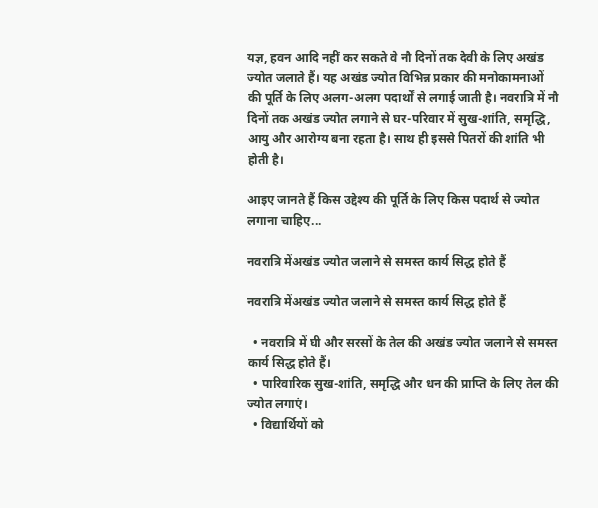यज्ञ, हवन आदि नहीं कर सकते वे नौ दिनों तक देवी के लिए अखंड ज्योत जलाते हैं। यह अखंड ज्योत विभिन्न प्रकार की मनोकामनाओं की पूर्ति के लिए अलग-अलग पदार्थों से लगाई जाती है। नवरात्रि में नौ दिनों तक अखंड ज्योत लगाने से घर-परिवार में सुख-शांति, समृद्धि, आयु और आरोग्य बना रहता है। साथ ही इससे पितरों की शांति भी होती है।

आइए जानते हैं किस उद्देश्य की पूर्ति के लिए किस पदार्थ से ज्योत लगाना चाहिए...

नवरात्रि मेंअखंड ज्योत जलाने से समस्त कार्य सिद्ध होते हैं

नवरात्रि मेंअखंड ज्योत जलाने से समस्त कार्य सिद्ध होते हैं

  • नवरात्रि में घी और सरसों के तेल की अखंड ज्योत जलाने से समस्त कार्य सिद्ध होते हैं।
  • पारिवारिक सुख-शांति, समृद्धि और धन की प्राप्ति के लिए तेल की ज्योत लगाएं।
  • विद्यार्थियों को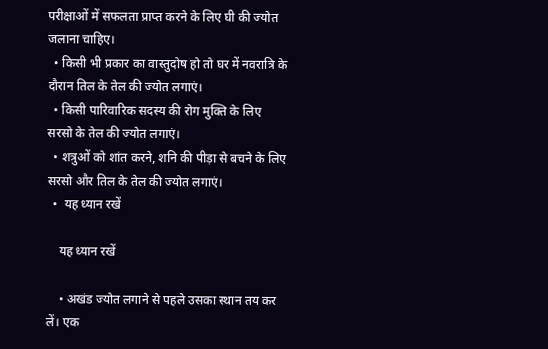परीक्षाओं में सफलता प्राप्त करने के लिए घी की ज्योत जलाना चाहिए।
  • किसी भी प्रकार का वास्तुदोष हो तो घर में नवरात्रि के दौरान तिल के तेल की ज्योत लगाएं।
  • किसी पारिवारिक सदस्य की रोग मुक्ति के लिए सरसो के तेल की ज्योत लगाएं।
  • शत्रुओं को शांत करने, शनि की पीड़ा से बचने के लिए सरसो और तिल के तेल की ज्योत लगाएं।
  •  यह ध्यान रखें

    यह ध्यान रखें

    • अखंड ज्योत लगाने से पहले उसका स्थान तय कर लें। एक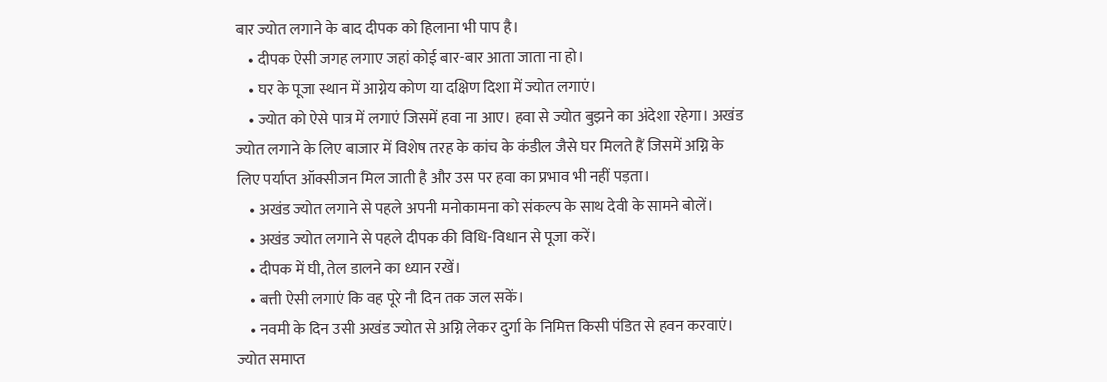बार ज्योत लगाने के बाद दीपक को हिलाना भी पाप है।
    • दीपक ऐसी जगह लगाए जहां कोई बार-बार आता जाता ना हो।
    • घर के पूजा स्थान में आग्नेय कोण या दक्षिण दिशा में ज्योत लगाएं।
    • ज्योत को ऐसे पात्र में लगाएं जिसमें हवा ना आए। हवा से ज्योत बुझने का अंदेशा रहेगा। अखंड ज्योत लगाने के लिए बाजार में विशेष तरह के कांच के कंडील जैसे घर मिलते हैं जिसमें अग्नि के लिए पर्याप्त ऑक्सीजन मिल जाती है और उस पर हवा का प्रभाव भी नहीं पड़ता।
    • अखंड ज्योत लगाने से पहले अपनी मनोकामना को संकल्प के साथ देवी के सामने बोलें।
    • अखंड ज्योत लगाने से पहले दीपक की विधि-विधान से पूजा करें।
    • दीपक में घी, तेल डालने का ध्यान रखें।
    • बत्ती ऐसी लगाएं कि वह पूरे नौ दिन तक जल सकें।
    • नवमी के दिन उसी अखंड ज्योत से अग्नि लेकर दुर्गा के निमित्त किसी पंडित से हवन करवाएं। ज्योत समाप्त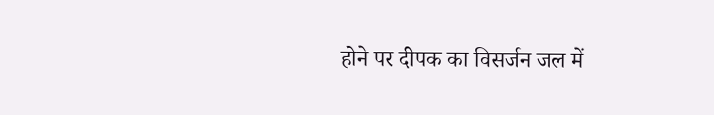होने पर दीपक का विसर्जन जल में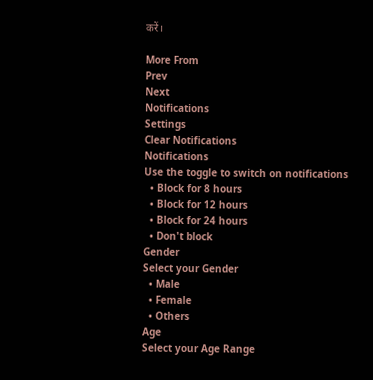करें।

More From
Prev
Next
Notifications
Settings
Clear Notifications
Notifications
Use the toggle to switch on notifications
  • Block for 8 hours
  • Block for 12 hours
  • Block for 24 hours
  • Don't block
Gender
Select your Gender
  • Male
  • Female
  • Others
Age
Select your Age Range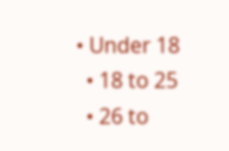• Under 18
  • 18 to 25
  • 26 to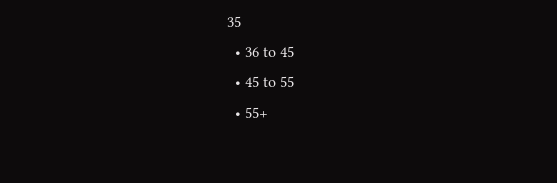35
  • 36 to 45
  • 45 to 55
  • 55+